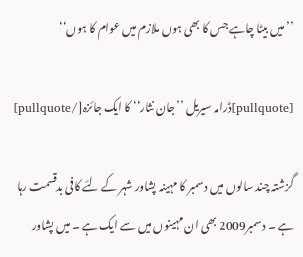’’میں بیٹا چاہے جس کا بھی ہوں ملازم میں عوام کا ہوں‘‘

[pullquote]ڈرامہ سیریل ’’جان نثار‘‘ کا ایک جائزہ[/pullquote]

گزشتہ چند سالوں میں دسمبر کا مہینہ پشاور شہر کے لئے کافی بدقسمت رہا ہے ۔ دسمبر2009 بھی ان مہینوں میں سے ایک ہے ۔ میں پشاور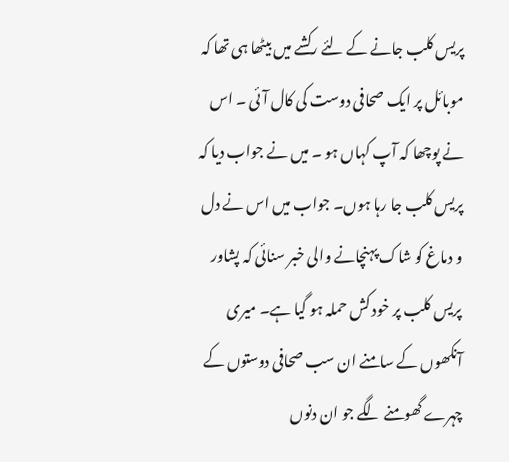پریس کلب جانے کے لئے رکشے میں بیٹھا ہی تھا کہ موبائل پر ایک صحافی دوست کی کال آئی ۔ اس نے پوچھا کہ آپ کہاں ہو ۔ میں نے جواب دیا کہ پریس کلب جا رہا ہوں۔ جواب میں اس نے دل و دماغ کو شاک پہنچانے والی خبر سنائی کہ پشاور پریس کلب پر خود کش حملہ ہو گیا ہے۔ میری آنکھوں کے سامنے ان سب صحافی دوستوں کے چہرے گھومنے لگے جو ان دنوں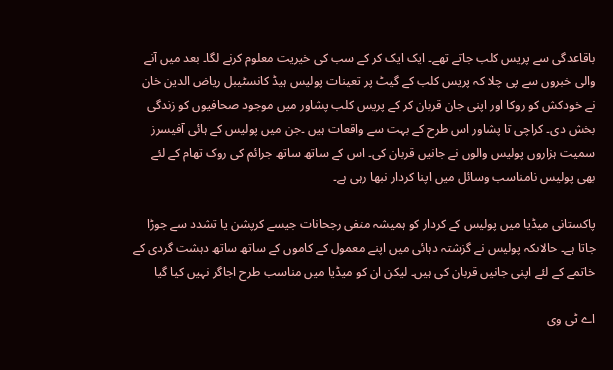باقاعدگی سے پریس کلب جاتے تھے۔ ایک ایک کر کے سب کی خیریت معلوم کرنے لگا۔ بعد میں آنے والی خبروں سے پی چلا کہ پریس کلب کے گیٹ پر تعینات پولیس ہیڈ کانسٹیبل ریاض الدین خان نے خودکش کو روکا اور اپنی جان قربان کر کے پریس کلب پشاور میں موجود صحافیوں کو زندگی بخش دی۔ کراچی تا پشاور اس طرح کے بہت سے واقعات ہیں ۔جن میں پولیس کے ہائی آفیسرز سمیت ہزاروں پولیس والوں نے جانیں قربان کی۔ اس کے ساتھ ساتھ جرائم کی روک تھام کے لئے بھی پولیس نامناسب وسائل میں اپنا کردار نبھا رہی ہے۔

پاکستانی میڈیا میں پولیس کے کردار کو ہمیشہ منفی رجحانات جیسے کرپشن یا تشدد سے جوڑا جاتا ہے۔ حالاںکہ پولیس نے گزشتہ دہائی میں اپنے معمول کے کاموں کے ساتھ ساتھ دہشت گردی کے خاتمے کے لئے اپنی جانیں قربان کی ہیں۔ لیکن ان کو میڈیا میں مناسب طرح اجاگر نہیں کیا گیا

اے ٹی وی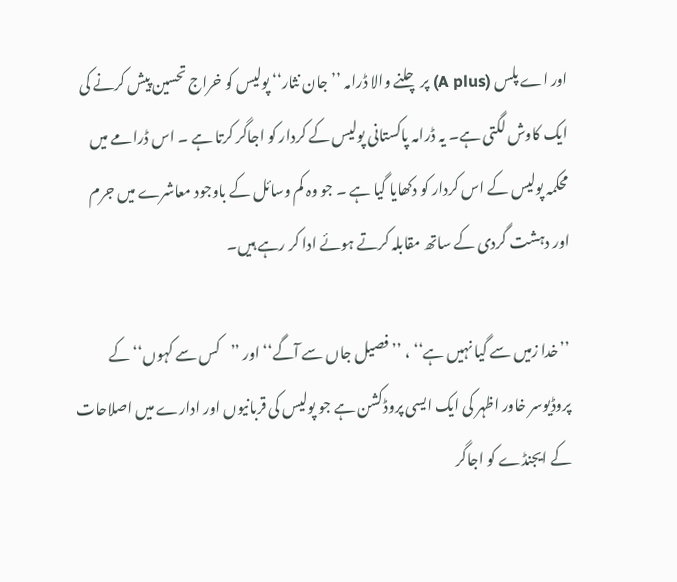اور اے پلس (A plus) پر چلنے والا ڈرامہ ’’جان نثار‘‘ پولیس کو خراج تحسین پیش کرنے کی ایک کاوش لگتی ہے۔ یہ ڈرامہ پاکستانی پولیس کے کردار کو اجاگر کرتا ہے ۔ اس ڈرامے میں محکمہ پولیس کے اس کردار کو دکھایا گیا ہے ۔ جو وہ کم وسائل کے باوجود معاشرے میں جرم اور دہشت گردی کے ساتھ مقابلہ کرتے ہوئے ادا کر رہے ہیں۔

’’خدا زمیں سے گیا نہیں ہے‘‘ ، ’’فصیل جاں سے آگے‘‘ اور ’’کس سے کہوں‘‘ کے پروڈیوسر خاور اظہر کی ایک ایسی پروڈکشن ہے جو پولیس کی قربانیوں اور ادارے میں اصلاحات کے ایجنڈے کو اجاگر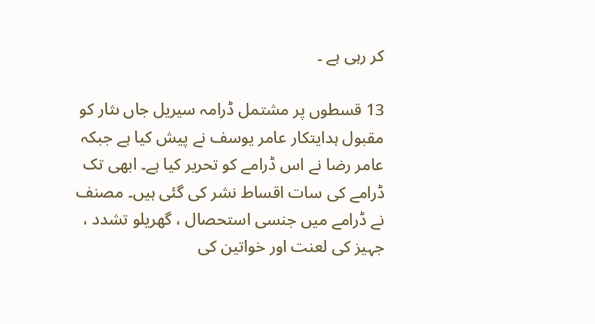کر رہی ہے ۔

13 قسطوں پر مشتمل ڈرامہ سیریل جاں ںثار کو مقبول ہدایتکار عامر یوسف نے پیش کیا ہے جبکہ عامر رضا نے اس ڈرامے کو تحریر کیا ہے۔ ابھی تک ڈرامے کی سات اقساط نشر کی گئی ہیں۔ مصنف نے ڈرامے میں جنسی استحصال ، گھریلو تشدد ، جہیز کی لعنت اور خواتین کی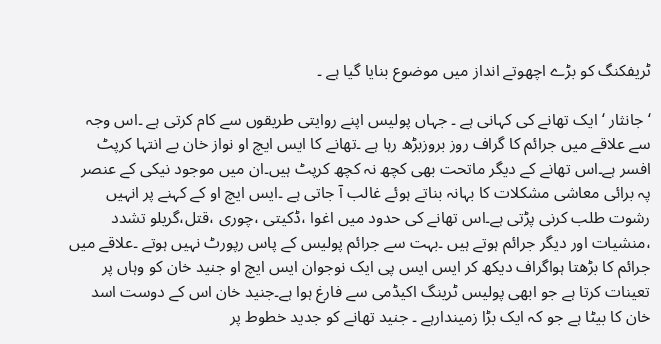ٹریفکنگ کو بڑے اچھوتے انداز میں موضوع بنایا گیا ہے ۔

‘جانثار ‘ ایک تھانے کی کہانی ہے ۔ جہاں پولیس اپنے روایتی طریقوں سے کام کرتی ہے ۔اس وجہ سے علاقے میں جرائم کا گراف روز بروزبڑھ رہا ہے ۔تھانے کا ایس ایچ او نواز خان بے انتہا کرپٹ افسر ہے۔اس تھانے کے دیگر ماتحت بھی کچھ نہ کچھ کرپٹ ہیں۔ان میں موجود نیکی کے عنصر پہ برائی معاشی مشکلات کا بہانہ بناتے ہوئے غالب آ جاتی ہے ۔ایس ایچ او کے کہنے پر انہیں رشوت طلب کرنی پڑتی ہے۔اس تھانے کی حدود میں اغوا ،ڈکیتی ،چوری ،قتل،گریلو تشدد ،منشیات اور دیگر جرائم ہوتے ہیں ۔بہت سے جرائم پولیس کے پاس رپورٹ نہیں ہوتے ۔علاقے میں جرائم کا بڑھتا ہواگراف دیکھ کر ایس ایس پی ایک نوجوان ایس ایچ او جنید خان کو وہاں پر تعینات کرتا ہے جو ابھی پولیس ٹرینگ اکیڈمی سے فارغ ہوا ہے۔جنید خان اس کے دوست اسد خان کا بیٹا ہے جو کہ ایک بڑا زمیندارہے ۔ جنید تھانے کو جدید خطوط پر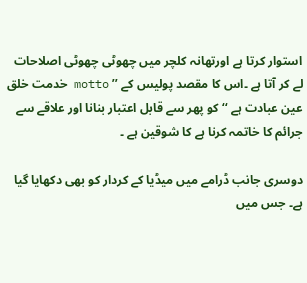استوار کرتا ہے اورتھانہ کلچر میں چھوٹی چھوٹی اصلاحات لے کر آتا ہے ۔اس کا مقصد پولیس کے ’’ motto خدمت خلق عین عبادت ہے ‘‘ کو پھر سے قابل اعتبار بنانا اور علاقے سے جرائم کا خاتمہ کرنا ہے کا شوقین ہے ۔

دوسری جانب ڈرامے میں میڈیا کے کردار کو بھی دکھایا گیا ہے۔ جس میں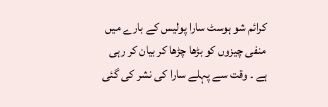کرائم شو ہوسٹ سارا پولیس کے بارے میں منفی چیزوں کو بڑھا چڑھا کر بیان کر رہی ہے ۔ وقت سے پہلے سارا کی نشر کی گئی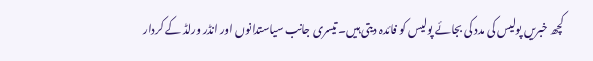کچھ خبریں پولیس کی مدد کی بجائے پولیس کو فائدہ دیتی ہیں۔ تیسری جانب سیاستدانوں اور انڈر ورلڈ کے کردار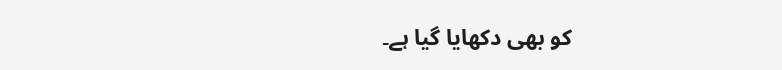کو بھی دکھایا گیا ہے۔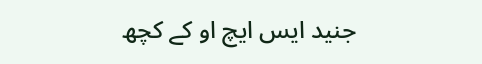جنید ایس ایچ او کے کچھ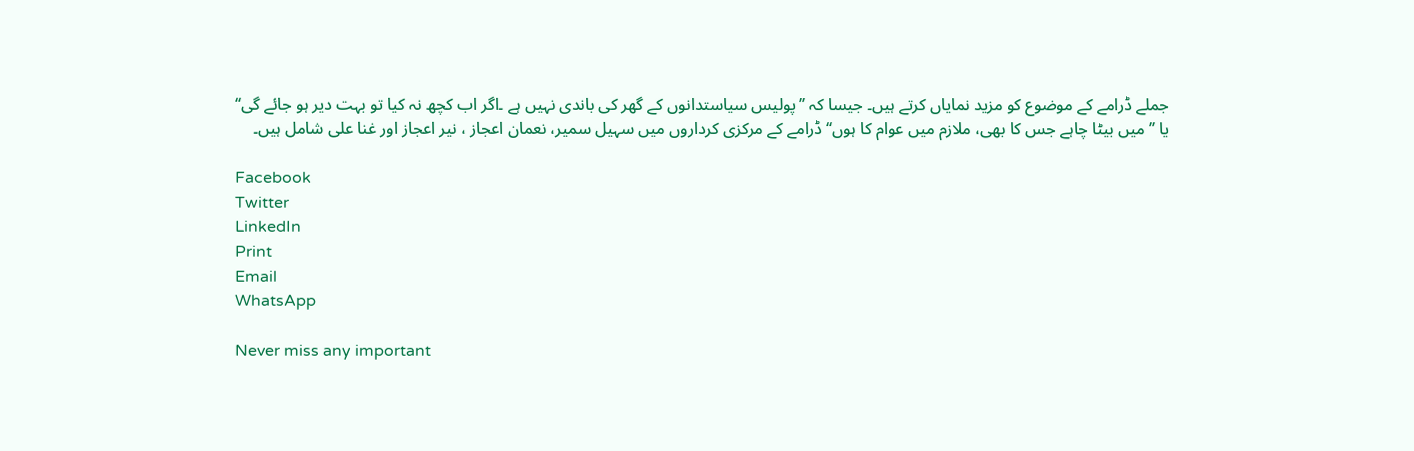جملے ڈرامے کے موضوع کو مزید نمایاں کرتے ہیں۔ جیسا کہ ’’پولیس سیاستدانوں کے گھر کی باندی نہیں ہے ۔اگر اب کچھ نہ کیا تو بہت دیر ہو جائے گی‘‘
یا ’’میں بیٹا چاہے جس کا بھی، ملازم میں عوام کا ہوں‘‘ ڈرامے کے مرکزی کرداروں میں سہیل سمیر، نعمان اعجاز ، نیر اعجاز اور غنا علی شامل ہیں۔

Facebook
Twitter
LinkedIn
Print
Email
WhatsApp

Never miss any important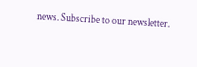news. Subscribe to our newsletter.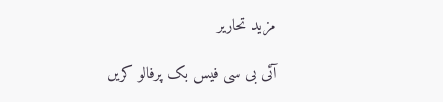مزید تحاریر

آئی بی سی فیس بک پرفالو کریں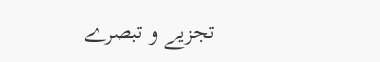تجزیے و تبصرے